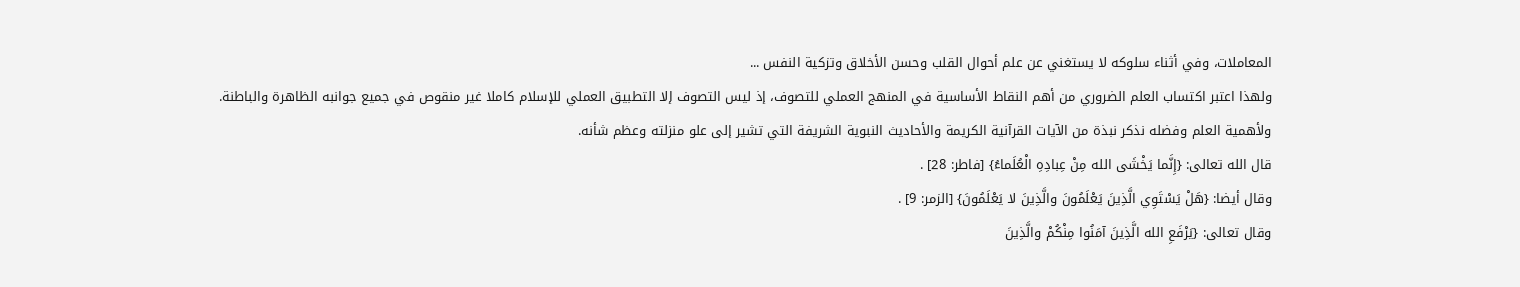المعاملات، وفي أثناء سلوكه لا يستغني عن علم أحوال القلب وحسن الأخلاق وتزكية النفس ...
ولهذا اعتبر اكتساب العلم الضروري من أهم النقاط الأساسية في المنهج العملي للتصوف، إذ ليس التصوف إلا التطبيق العملي للإسلام كاملا غير منقوص في جميع جوانبه الظاهرة والباطنة.
ولأهمية العلم وفضله نذكر نبذة من الآيات القرآنية الكريمة والأحاديث النبوية الشريفة التي تشير إلى علو منزلته وعظم شأنه.
قال الله تعالى: {إِنَّما يَخْشَى الله مِنْ عِبادِهِ الْعُلَماءُ} [فاطر: 28] .
وقال أيضا: {هَلْ يَسْتَوِي الَّذِينَ يَعْلَمُونَ والَّذِينَ لا يَعْلَمُونَ} [الزمر: 9] .
وقال تعالى: {يَرْفَعِ الله الَّذِينَ آمَنُوا مِنْكُمْ والَّذِينَ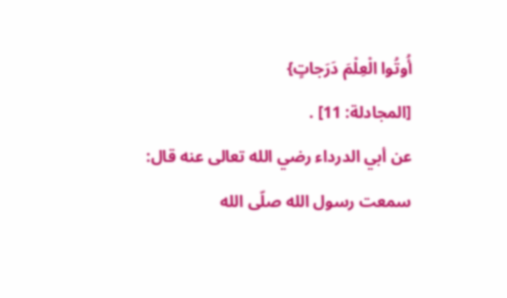أُوتُوا الْعِلْمَ دَرَجاتٍ}
[المجادلة: 11] .
عن أبي الدرداء رضي الله تعالى عنه قال: سمعت رسول الله صلّى الله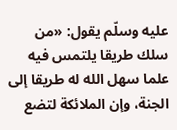عليه وسلّم يقول: «من سلك طريقا يلتمس فيه علما سهل الله له طريقا إلى الجنة، وإن الملائكة لتضع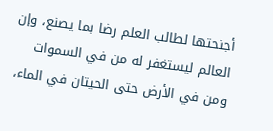أجنحتها لطالب العلم رضا بما يصنع، وإن العالم ليستغفر له من في السموات ومن في الأرض حتى الحيتان في الماء،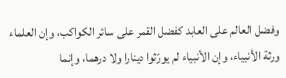وفضل العالم على العابد كفضل القمر على سائر الكواكب، وإن العلماء ورثة الأنبياء، وإن الأنبياء لم يورّثوا دينارا ولا درهما، وإنما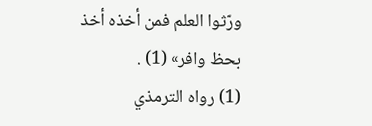ورّثوا العلم فمن أخذه أخذ بحظ وافر» (1) .
(1) رواه الترمذي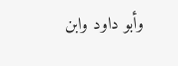وأبو داود وابن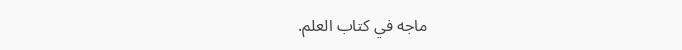ماجه في كتاب العلم.